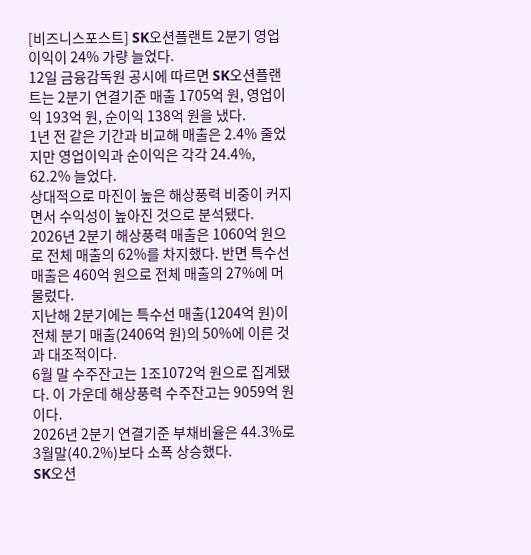[비즈니스포스트] SK오션플랜트 2분기 영업이익이 24% 가량 늘었다.
12일 금융감독원 공시에 따르면 SK오션플랜트는 2분기 연결기준 매출 1705억 원, 영업이익 193억 원, 순이익 138억 원을 냈다.
1년 전 같은 기간과 비교해 매출은 2.4% 줄었지만 영업이익과 순이익은 각각 24.4%, 62.2% 늘었다.
상대적으로 마진이 높은 해상풍력 비중이 커지면서 수익성이 높아진 것으로 분석됐다.
2026년 2분기 해상풍력 매출은 1060억 원으로 전체 매출의 62%를 차지했다. 반면 특수선 매출은 460억 원으로 전체 매출의 27%에 머물렀다.
지난해 2분기에는 특수선 매출(1204억 원)이 전체 분기 매출(2406억 원)의 50%에 이른 것과 대조적이다.
6월 말 수주잔고는 1조1072억 원으로 집계됐다. 이 가운데 해상풍력 수주잔고는 9059억 원이다.
2026년 2분기 연결기준 부채비율은 44.3%로 3월말(40.2%)보다 소폭 상승했다.
SK오션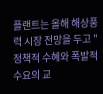플랜트는 올해 해상풍력 시장 전망을 두고 "정책적 수혜와 폭발적 수요의 교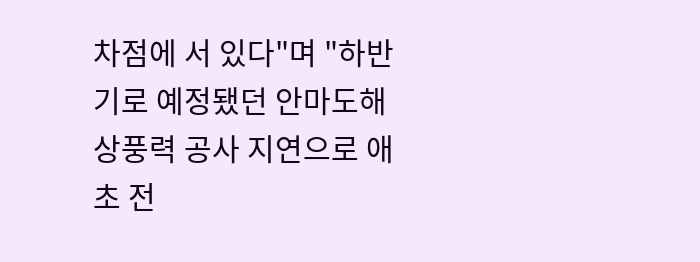차점에 서 있다"며 "하반기로 예정됐던 안마도해상풍력 공사 지연으로 애초 전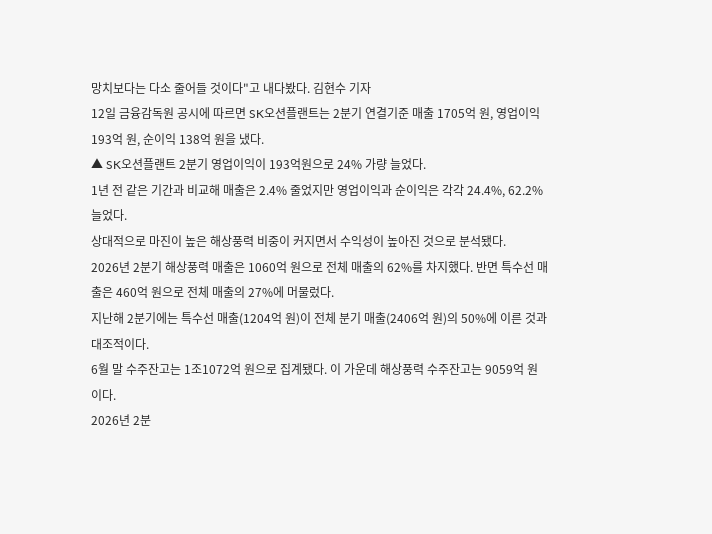망치보다는 다소 줄어들 것이다"고 내다봤다. 김현수 기자
12일 금융감독원 공시에 따르면 SK오션플랜트는 2분기 연결기준 매출 1705억 원, 영업이익 193억 원, 순이익 138억 원을 냈다.
▲ SK오션플랜트 2분기 영업이익이 193억원으로 24% 가량 늘었다.
1년 전 같은 기간과 비교해 매출은 2.4% 줄었지만 영업이익과 순이익은 각각 24.4%, 62.2% 늘었다.
상대적으로 마진이 높은 해상풍력 비중이 커지면서 수익성이 높아진 것으로 분석됐다.
2026년 2분기 해상풍력 매출은 1060억 원으로 전체 매출의 62%를 차지했다. 반면 특수선 매출은 460억 원으로 전체 매출의 27%에 머물렀다.
지난해 2분기에는 특수선 매출(1204억 원)이 전체 분기 매출(2406억 원)의 50%에 이른 것과 대조적이다.
6월 말 수주잔고는 1조1072억 원으로 집계됐다. 이 가운데 해상풍력 수주잔고는 9059억 원이다.
2026년 2분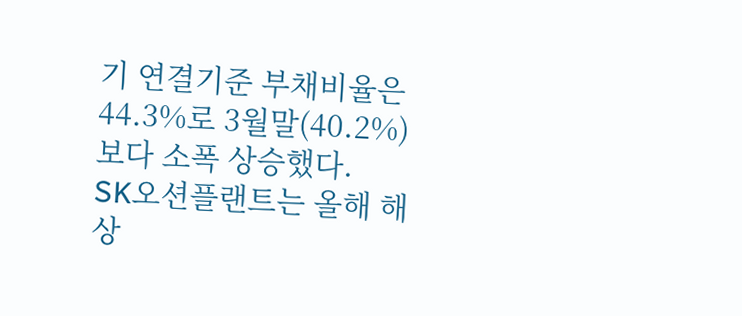기 연결기준 부채비율은 44.3%로 3월말(40.2%)보다 소폭 상승했다.
SK오션플랜트는 올해 해상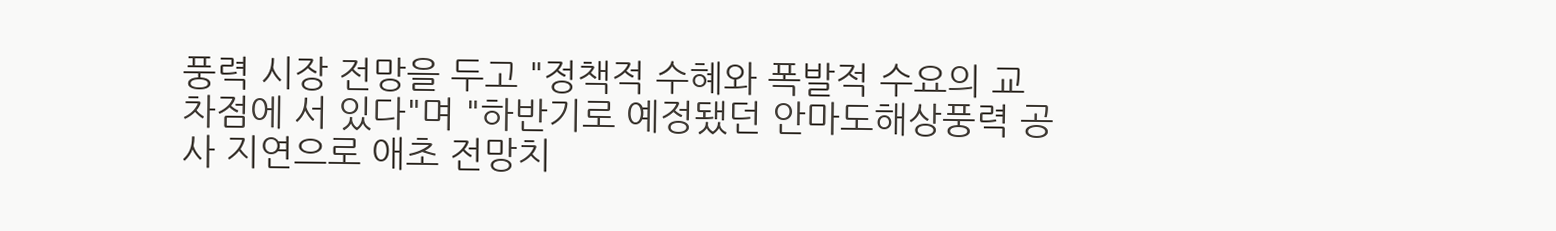풍력 시장 전망을 두고 "정책적 수혜와 폭발적 수요의 교차점에 서 있다"며 "하반기로 예정됐던 안마도해상풍력 공사 지연으로 애초 전망치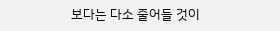보다는 다소 줄어들 것이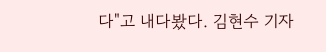다"고 내다봤다. 김현수 기자